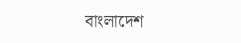বাংলাদেশ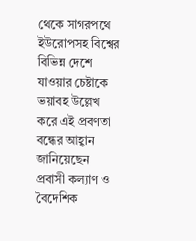থেকে সাগরপথে ইউরোপসহ বিশ্বের বিভিন্ন দেশে যাওয়ার চেষ্টাকে ভয়াবহ উল্লেখ করে এই প্রবণতা বন্ধের আহ্বান জানিয়েছেন প্রবাসী কল্যাণ ও বৈদেশিক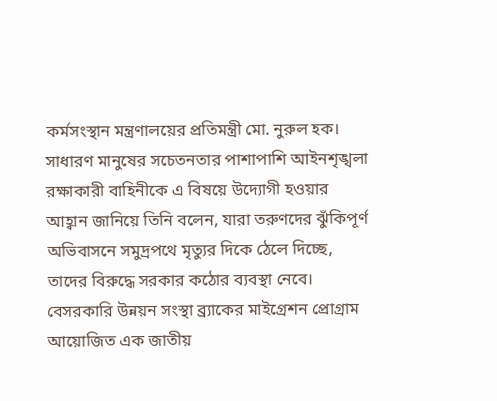কর্মসংস্থান মন্ত্রণালয়ের প্রতিমন্ত্রী মো. নুরুল হক।
সাধারণ মানুষের সচেতনতার পাশাপাশি আইনশৃঙ্খলা রক্ষাকারী বাহিনীকে এ বিষয়ে উদ্যোগী হওয়ার আহ্বান জানিয়ে তিনি বলেন, যারা তরুণদের ঝুঁকিপূর্ণ অভিবাসনে সমুদ্রপথে মৃত্যুর দিকে ঠেলে দিচ্ছে, তাদের বিরুদ্ধে সরকার কঠোর ব্যবস্থা নেবে।
বেসরকারি উন্নয়ন সংস্থা ব্র্যাকের মাইগ্রেশন প্রোগ্রাম আয়োজিত এক জাতীয়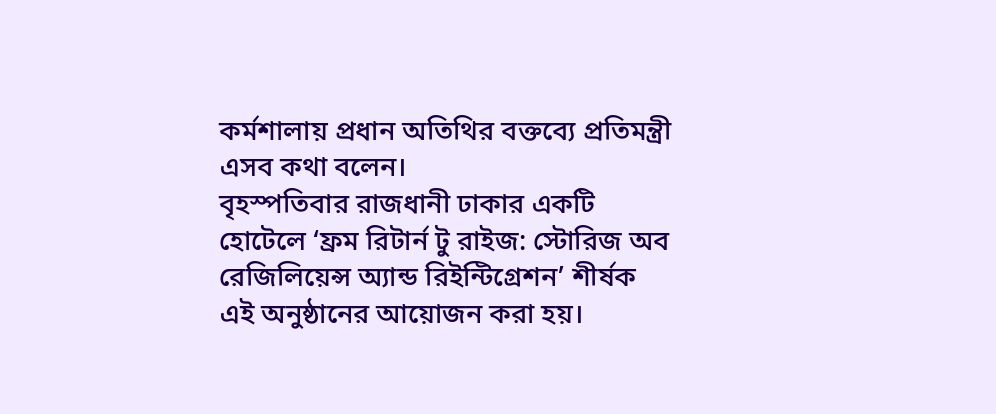কর্মশালায় প্রধান অতিথির বক্তব্যে প্রতিমন্ত্রী এসব কথা বলেন।
বৃহস্পতিবার রাজধানী ঢাকার একটি হোটেলে ‘ফ্রম রিটার্ন টু রাইজ: স্টোরিজ অব রেজিলিয়েন্স অ্যান্ড রিইন্টিগ্রেশন’ শীর্ষক এই অনুষ্ঠানের আয়োজন করা হয়।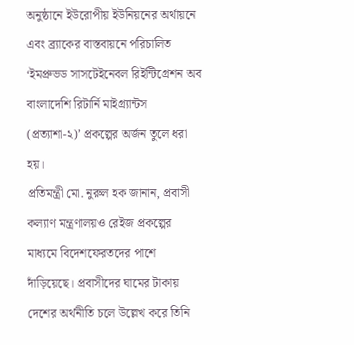অনুষ্ঠানে ইউরোপীয় ইউনিয়নের অর্থায়নে এবং ব্র্যাকের বাস্তবায়নে পরিচালিত ‘ইমপ্রুভড সাসটেইনেবল রিইন্টিগ্রেশন অব বাংলাদেশি রিটার্নি মাইগ্র্যান্টস (প্রত্যাশা-২)’ প্রকল্পের অর্জন তুলে ধরা হয়।
প্রতিমন্ত্রী মো. নুরুল হক জানান, প্রবাসী কল্যাণ মন্ত্রণালয়ও রেইজ প্রকল্পের মাধ্যমে বিদেশফেরতদের পাশে দাঁড়িয়েছে। প্রবাসীদের ঘামের টাকায় দেশের অর্থনীতি চলে উল্লেখ করে তিনি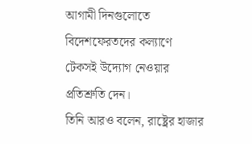আগামী দিনগুলোতে বিদেশফেরতদের কল্যাণে টেকসই উদ্যোগ নেওয়ার প্রতিশ্রুতি দেন।
তিনি আরও বলেন, রাষ্ট্রের হাজার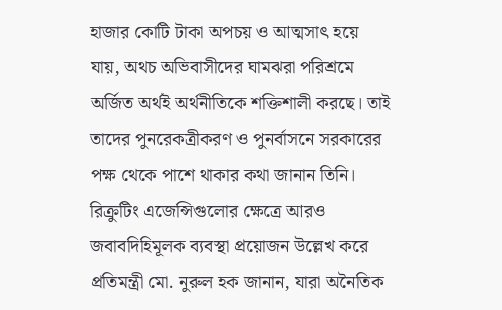হাজার কোটি টাকা অপচয় ও আত্মসাৎ হয়ে যায়, অথচ অভিবাসীদের ঘামঝরা পরিশ্রমে অর্জিত অর্থই অর্থনীতিকে শক্তিশালী করছে। তাই তাদের পুনরেকত্রীকরণ ও পুনর্বাসনে সরকারের পক্ষ থেকে পাশে থাকার কথা জানান তিনি।
রিক্রুটিং এজেন্সিগুলোর ক্ষেত্রে আরও জবাবদিহিমূলক ব্যবস্থা প্রয়োজন উল্লেখ করে প্রতিমন্ত্রী মো. নুরুল হক জানান, যারা অনৈতিক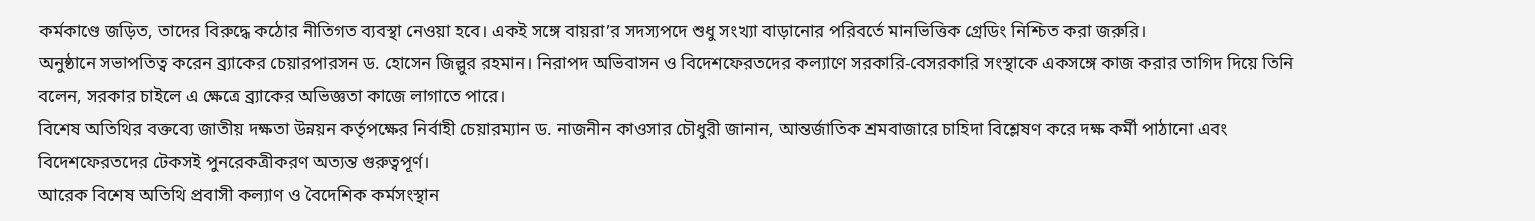কর্মকাণ্ডে জড়িত, তাদের বিরুদ্ধে কঠোর নীতিগত ব্যবস্থা নেওয়া হবে। একই সঙ্গে বায়রা’র সদস্যপদে শুধু সংখ্যা বাড়ানোর পরিবর্তে মানভিত্তিক গ্রেডিং নিশ্চিত করা জরুরি।
অনুষ্ঠানে সভাপতিত্ব করেন ব্র্যাকের চেয়ারপারসন ড. হোসেন জিল্লুর রহমান। নিরাপদ অভিবাসন ও বিদেশফেরতদের কল্যাণে সরকারি-বেসরকারি সংস্থাকে একসঙ্গে কাজ করার তাগিদ দিয়ে তিনি বলেন, সরকার চাইলে এ ক্ষেত্রে ব্র্যাকের অভিজ্ঞতা কাজে লাগাতে পারে।
বিশেষ অতিথির বক্তব্যে জাতীয় দক্ষতা উন্নয়ন কর্তৃপক্ষের নির্বাহী চেয়ারম্যান ড. নাজনীন কাওসার চৌধুরী জানান, আন্তর্জাতিক শ্রমবাজারে চাহিদা বিশ্লেষণ করে দক্ষ কর্মী পাঠানো এবং বিদেশফেরতদের টেকসই পুনরেকত্রীকরণ অত্যন্ত গুরুত্বপূর্ণ।
আরেক বিশেষ অতিথি প্রবাসী কল্যাণ ও বৈদেশিক কর্মসংস্থান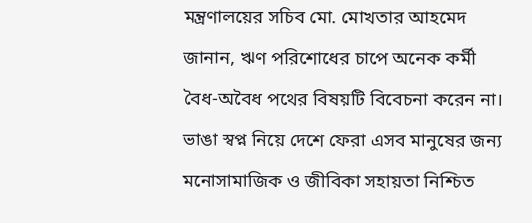মন্ত্রণালয়ের সচিব মো. মোখতার আহমেদ জানান, ঋণ পরিশোধের চাপে অনেক কর্মী বৈধ-অবৈধ পথের বিষয়টি বিবেচনা করেন না। ভাঙা স্বপ্ন নিয়ে দেশে ফেরা এসব মানুষের জন্য মনোসামাজিক ও জীবিকা সহায়তা নিশ্চিত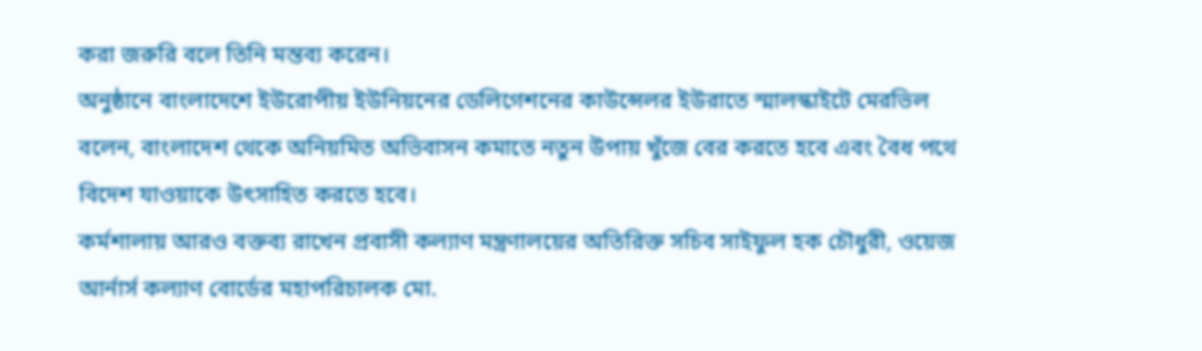করা জরুরি বলে তিনি মন্তব্য করেন।
অনুষ্ঠানে বাংলাদেশে ইউরোপীয় ইউনিয়নের ডেলিগেশনের কাউন্সেলর ইউরাতে স্মালস্কাইটে মেরভিল বলেন, বাংলাদেশ থেকে অনিয়মিত অভিবাসন কমাতে নতুন উপায় খুঁজে বের করতে হবে এবং বৈধ পথে বিদেশ যাওয়াকে উৎসাহিত করতে হবে।
কর্মশালায় আরও বক্তব্য রাখেন প্রবাসী কল্যাণ মন্ত্রণালয়ের অতিরিক্ত সচিব সাইফুল হক চৌধুরী, ওয়েজ আর্নার্স কল্যাণ বোর্ডের মহাপরিচালক মো.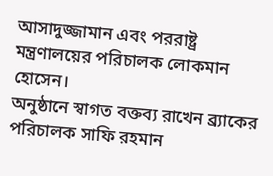আসাদুজ্জামান এবং পররাষ্ট্র মন্ত্রণালয়ের পরিচালক লোকমান হোসেন।
অনুষ্ঠানে স্বাগত বক্তব্য রাখেন ব্র্যাকের পরিচালক সাফি রহমান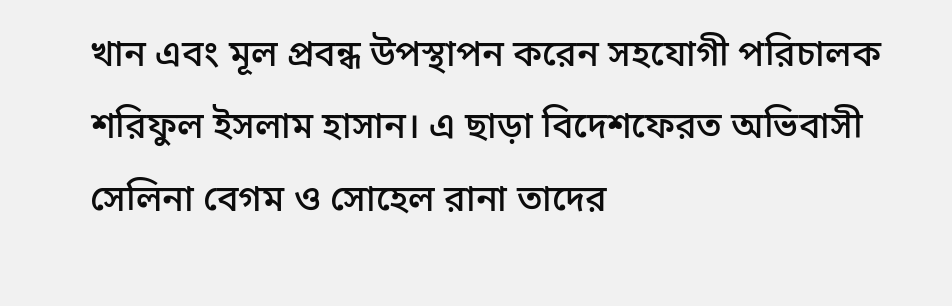খান এবং মূল প্রবন্ধ উপস্থাপন করেন সহযোগী পরিচালক শরিফুল ইসলাম হাসান। এ ছাড়া বিদেশফেরত অভিবাসী সেলিনা বেগম ও সোহেল রানা তাদের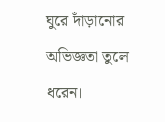ঘুরে দাঁড়ানোর অভিজ্ঞতা তুলে ধরেন।